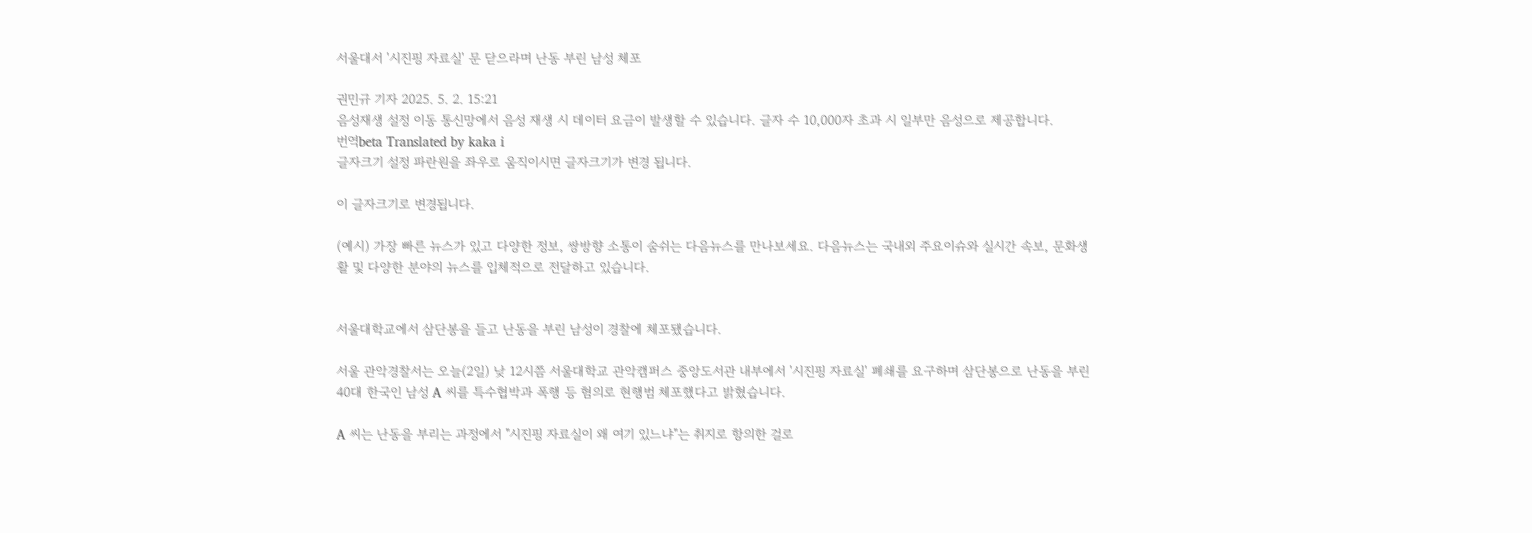서울대서 '시진핑 자료실' 문 닫으라며 난동 부린 남성 체포

권민규 기자 2025. 5. 2. 15:21
음성재생 설정 이동 통신망에서 음성 재생 시 데이터 요금이 발생할 수 있습니다. 글자 수 10,000자 초과 시 일부만 음성으로 제공합니다.
번역beta Translated by kaka i
글자크기 설정 파란원을 좌우로 움직이시면 글자크기가 변경 됩니다.

이 글자크기로 변경됩니다.

(예시) 가장 빠른 뉴스가 있고 다양한 정보, 쌍방향 소통이 숨쉬는 다음뉴스를 만나보세요. 다음뉴스는 국내외 주요이슈와 실시간 속보, 문화생활 및 다양한 분야의 뉴스를 입체적으로 전달하고 있습니다.


서울대학교에서 삼단봉을 들고 난동을 부린 남성이 경찰에 체포됐습니다.

서울 관악경찰서는 오늘(2일) 낮 12시쯤 서울대학교 관악캠퍼스 중앙도서관 내부에서 '시진핑 자료실' 폐쇄를 요구하며 삼단봉으로 난동을 부린 40대 한국인 남성 A 씨를 특수협박과 폭행 등 혐의로 현행범 체포했다고 밝혔습니다.

A 씨는 난동을 부리는 과정에서 "시진핑 자료실이 왜 여기 있느냐"는 취지로 항의한 걸로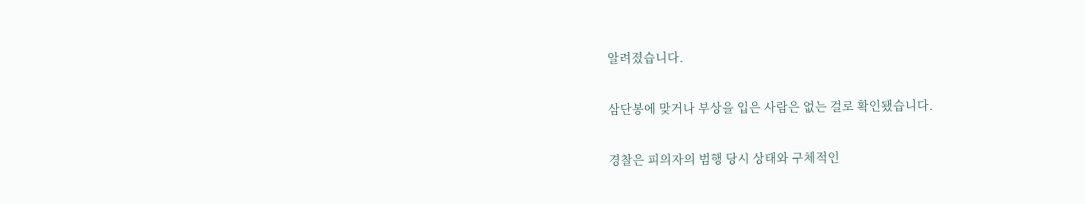알려졌습니다.

삼단봉에 맞거나 부상을 입은 사람은 없는 걸로 확인됐습니다.

경찰은 피의자의 범행 당시 상태와 구체적인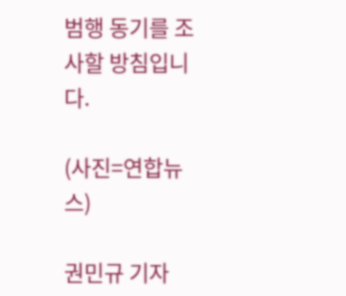범행 동기를 조사할 방침입니다.

(사진=연합뉴스)

권민규 기자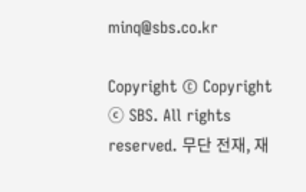minq@sbs.co.kr

Copyright © Copyright ⓒ SBS. All rights reserved. 무단 전재, 재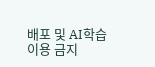배포 및 AI학습 이용 금지